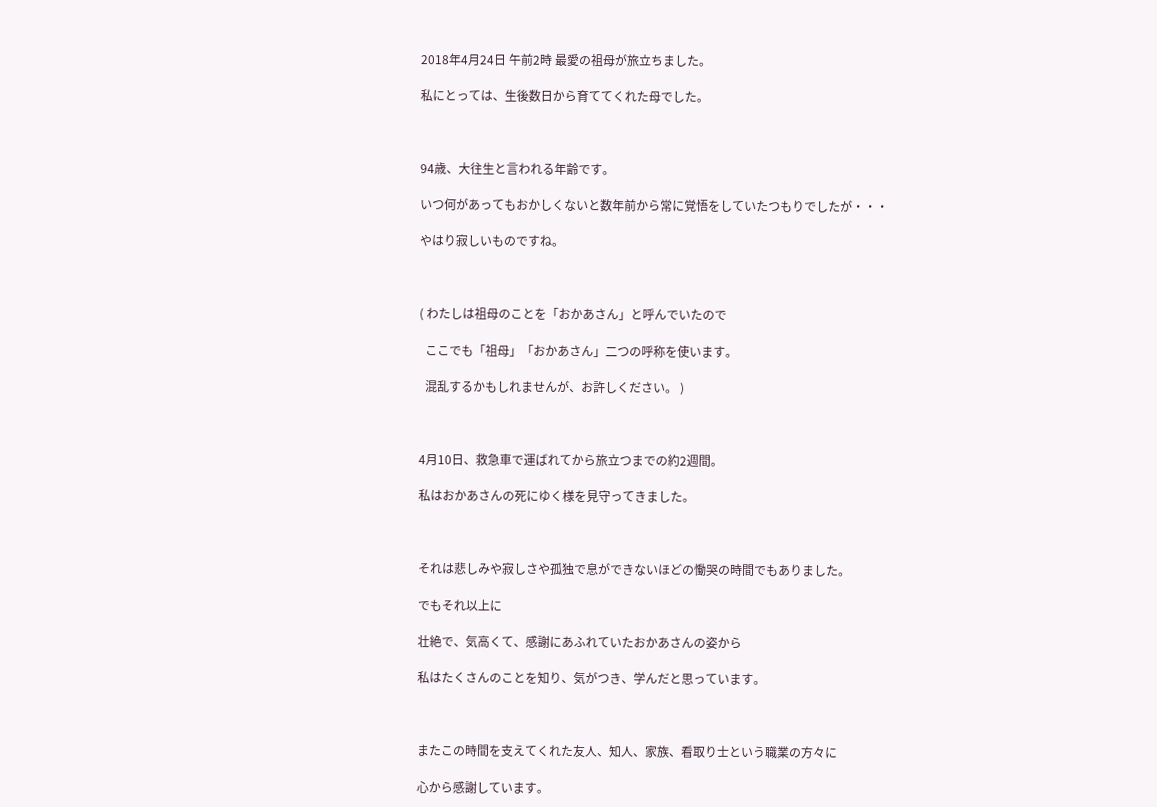2018年4月24日 午前2時 最愛の祖母が旅立ちました。

私にとっては、生後数日から育ててくれた母でした。



94歳、大往生と言われる年齢です。

いつ何があってもおかしくないと数年前から常に覚悟をしていたつもりでしたが・・・

やはり寂しいものですね。



( わたしは祖母のことを「おかあさん」と呼んでいたので

  ここでも「祖母」「おかあさん」二つの呼称を使います。

  混乱するかもしれませんが、お許しください。 )



4月10日、救急車で運ばれてから旅立つまでの約2週間。

私はおかあさんの死にゆく様を見守ってきました。



それは悲しみや寂しさや孤独で息ができないほどの慟哭の時間でもありました。

でもそれ以上に

壮絶で、気高くて、感謝にあふれていたおかあさんの姿から

私はたくさんのことを知り、気がつき、学んだと思っています。



またこの時間を支えてくれた友人、知人、家族、看取り士という職業の方々に

心から感謝しています。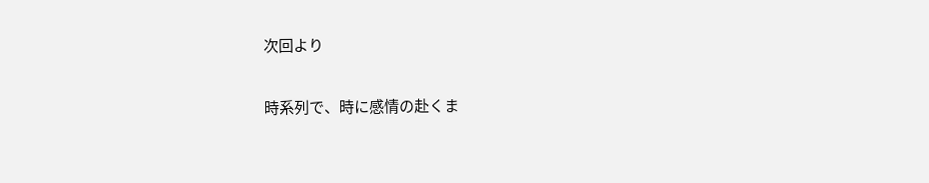次回より

時系列で、時に感情の赴くま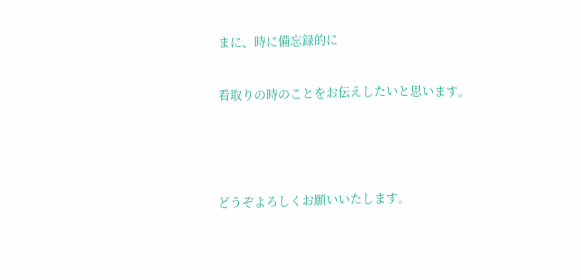まに、時に備忘録的に

看取りの時のことをお伝えしたいと思います。



どうぞよろしくお願いいたします。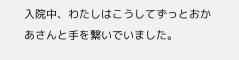入院中、わたしはこうしてずっとおかあさんと手を繋いでいました。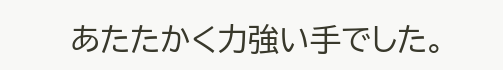あたたかく力強い手でした。